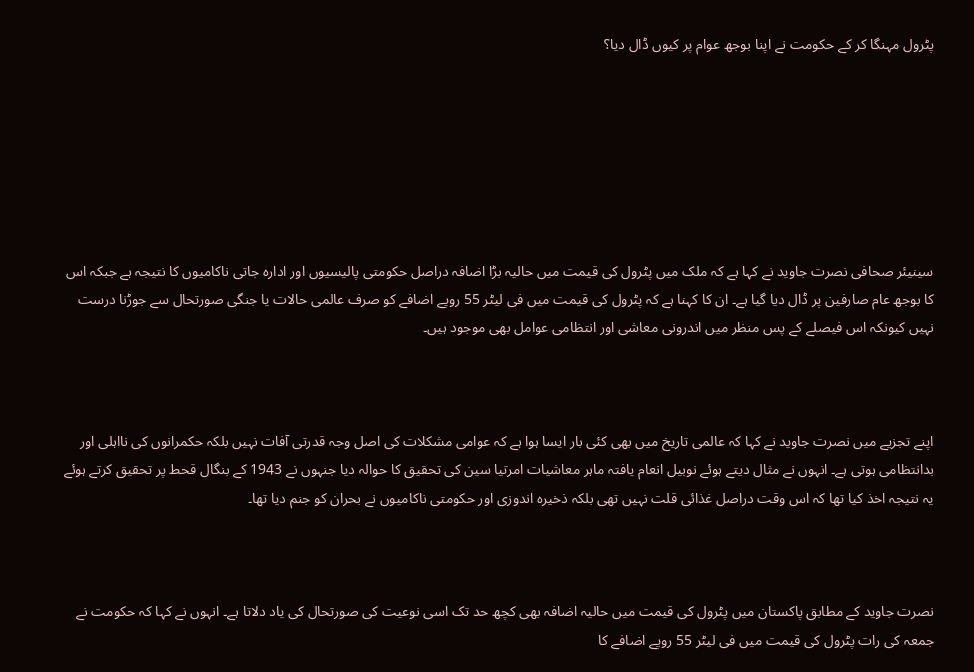پٹرول مہنگا کر کے حکومت نے اپنا بوجھ عوام پر کیوں ڈال دیا؟







سینیئر صحافی نصرت جاوید نے کہا ہے کہ ملک میں پٹرول کی قیمت میں حالیہ بڑا اضافہ دراصل حکومتی پالیسیوں اور ادارہ جاتی ناکامیوں کا نتیجہ ہے جبکہ اس کا بوجھ عام صارفین پر ڈال دیا گیا ہے۔ ان کا کہنا ہے کہ پٹرول کی قیمت میں فی لیٹر 55 روپے اضافے کو صرف عالمی حالات یا جنگی صورتحال سے جوڑنا درست نہیں کیونکہ اس فیصلے کے پس منظر میں اندرونی معاشی اور انتظامی عوامل بھی موجود ہیں۔



اپنے تجزیے میں نصرت جاوید نے کہا کہ عالمی تاریخ میں بھی کئی بار ایسا ہوا ہے کہ عوامی مشکلات کی اصل وجہ قدرتی آفات نہیں بلکہ حکمرانوں کی نااہلی اور بدانتظامی ہوتی ہے۔ انہوں نے مثال دیتے ہوئے نوبیل انعام یافتہ ماہر معاشیات امرتیا سین کی تحقیق کا حوالہ دیا جنہوں نے 1943 کے بنگال قحط پر تحقیق کرتے ہوئے یہ نتیجہ اخذ کیا تھا کہ اس وقت دراصل غذائی قلت نہیں تھی بلکہ ذخیرہ اندوزی اور حکومتی ناکامیوں نے بحران کو جنم دیا تھا۔



نصرت جاوید کے مطابق پاکستان میں پٹرول کی قیمت میں حالیہ اضافہ بھی کچھ حد تک اسی نوعیت کی صورتحال کی یاد دلاتا ہے۔ انہوں نے کہا کہ حکومت نے جمعہ کی رات پٹرول کی قیمت میں فی لیٹر 55 روپے اضافے کا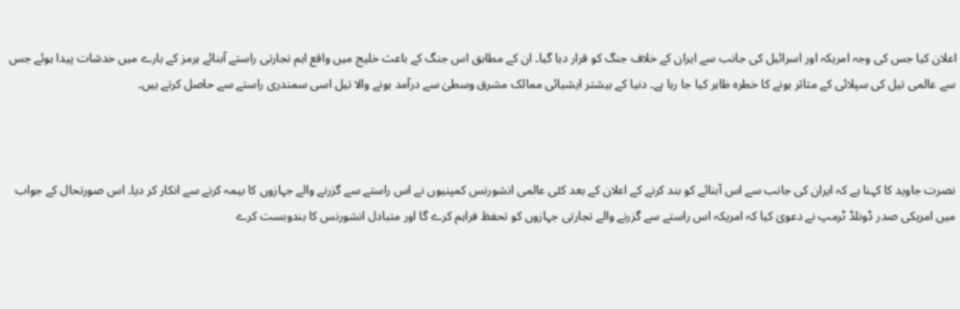اعلان کیا جس کی وجہ امریکہ اور اسرائیل کی جانب سے ایران کے خلاف جنگ کو قرار دیا گیا۔ ان کے مطابق اس جنگ کے باعث خلیج میں واقع اہم تجارتی راستے آبنائے ہرمز کے بارے میں خدشات پیدا ہوئے جس سے عالمی تیل کی سپلائی کے متاثر ہونے کا خطرہ ظاہر کیا جا رہا ہے۔ دنیا کے بیشتر ایشیائی ممالک مشرق وسطیٰ سے درآمد ہونے والا تیل اسی سمندری راستے سے حاصل کرتے ہیں۔



نصرت جاوید کا کہنا ہے کہ ایران کی جانب سے اس آبنائے کو بند کرنے کے اعلان کے بعد کئی عالمی انشورنس کمپنیوں نے اس راستے سے گزرنے والے جہازوں کا بیمہ کرنے سے انکار کر دیا۔ اس صورتحال کے جواب میں امریکی صدر ڈونلڈ ٹرمپ نے دعویٰ کیا کہ امریکہ اس راستے سے گزرنے والے تجارتی جہازوں کو تحفظ فراہم کرے گا اور متبادل انشورنس کا بندوبست کرے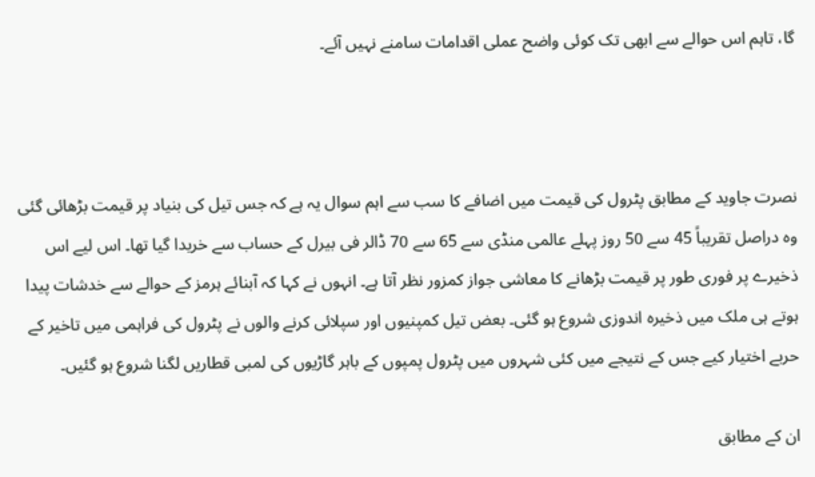گا، تاہم اس حوالے سے ابھی تک کوئی واضح عملی اقدامات سامنے نہیں آئے۔



نصرت جاوید کے مطابق پٹرول کی قیمت میں اضافے کا سب سے اہم سوال یہ ہے کہ جس تیل کی بنیاد پر قیمت بڑھائی گئی وہ دراصل تقریباً 45 سے 50 روز پہلے عالمی منڈی سے 65 سے 70 ڈالر فی بیرل کے حساب سے خریدا گیا تھا۔ اس لیے اس ذخیرے پر فوری طور پر قیمت بڑھانے کا معاشی جواز کمزور نظر آتا ہے۔ انہوں نے کہا کہ آبنائے ہرمز کے حوالے سے خدشات پیدا ہوتے ہی ملک میں ذخیرہ اندوزی شروع ہو گئی۔ بعض تیل کمپنیوں اور سپلائی کرنے والوں نے پٹرول کی فراہمی میں تاخیر کے حربے اختیار کیے جس کے نتیجے میں کئی شہروں میں پٹرول پمپوں کے باہر گاڑیوں کی لمبی قطاریں لگنا شروع ہو گئیں۔

ان کے مطابق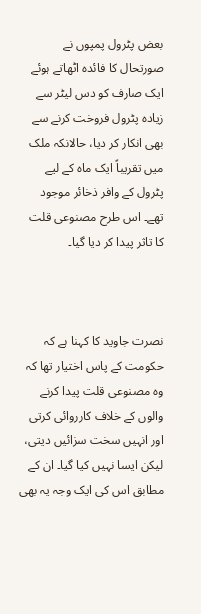بعض پٹرول پمپوں نے صورتحال کا فائدہ اٹھاتے ہوئے ایک صارف کو دس لیٹر سے زیادہ پٹرول فروخت کرنے سے بھی انکار کر دیا، حالانکہ ملک میں تقریباً ایک ماہ کے لیے پٹرول کے وافر ذخائر موجود تھے۔ اس طرح مصنوعی قلت کا تاثر پیدا کر دیا گیا۔



نصرت جاوید کا کہنا ہے کہ حکومت کے پاس اختیار تھا کہ وہ مصنوعی قلت پیدا کرنے والوں کے خلاف کارروائی کرتی اور انہیں سخت سزائیں دیتی، لیکن ایسا نہیں کیا گیا۔ ان کے مطابق اس کی ایک وجہ یہ بھی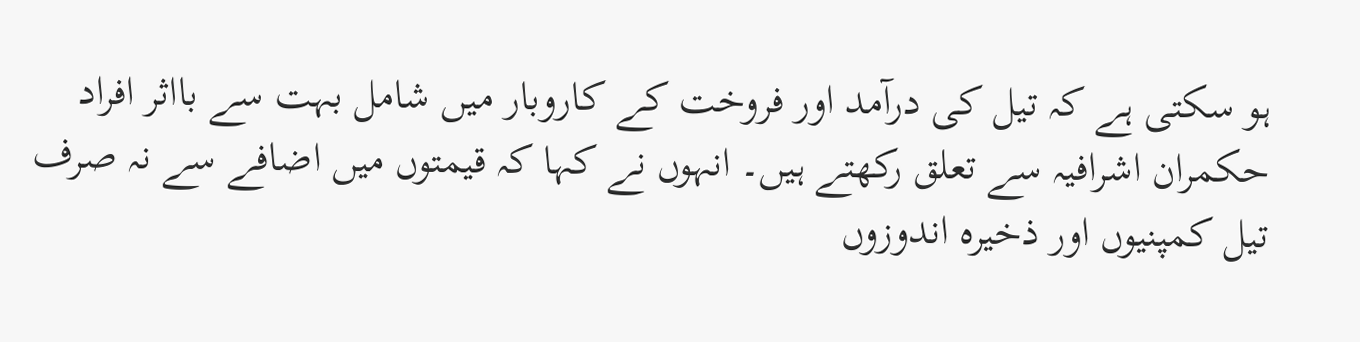ہو سکتی ہے کہ تیل کی درآمد اور فروخت کے کاروبار میں شامل بہت سے بااثر افراد حکمران اشرافیہ سے تعلق رکھتے ہیں۔ انہوں نے کہا کہ قیمتوں میں اضافے سے نہ صرف تیل کمپنیوں اور ذخیرہ اندوزوں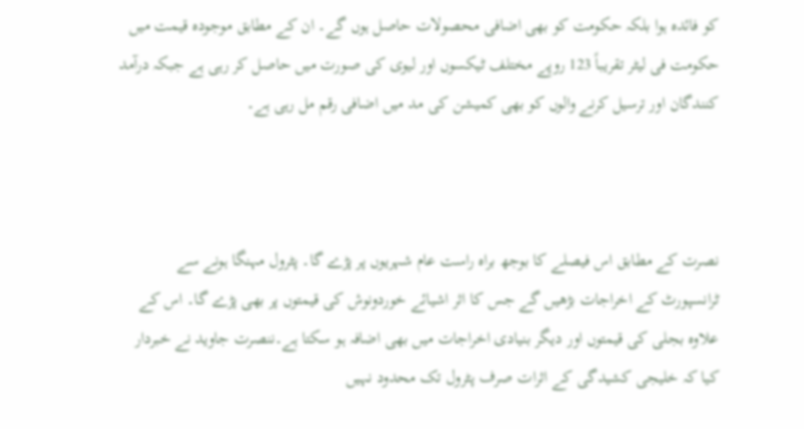کو فائدہ ہوا بلکہ حکومت کو بھی اضافی محصولات حاصل ہوں گے۔ ان کے مطابق موجودہ قیمت میں حکومت فی لیٹر تقریباً 123 روپے مختلف ٹیکسوں اور لیوی کی صورت میں حاصل کر رہی ہے جبکہ درآمد کنندگان اور ترسیل کرنے والوں کو بھی کمیشن کی مد میں اضافی رقم مل رہی ہے۔



نصرت کے مطابق اس فیصلے کا بوجھ براہ راست عام شہریوں پر پڑے گا۔ پٹرول مہنگا ہونے سے ٹرانسپورٹ کے اخراجات بڑھیں گے جس کا اثر اشیائے خوردونوش کی قیمتوں پر بھی پڑے گا۔ اس کے علاوہ بجلی کی قیمتوں اور دیگر بنیادی اخراجات میں بھی اضافہ ہو سکتا ہے۔ننصرت جاوید نے خبردار کیا کہ خلیجی کشیدگی کے اثرات صرف پٹرول تک محدود نہیں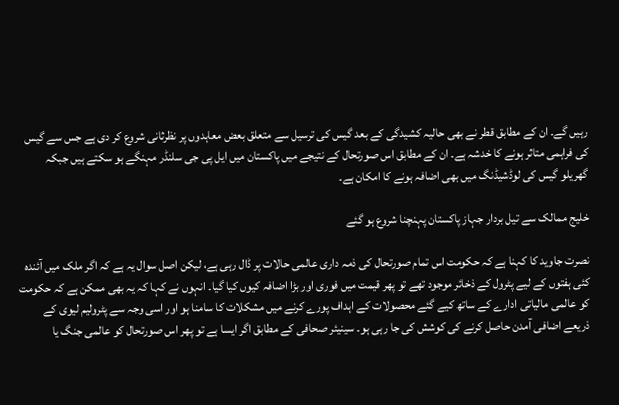رہیں گے۔ ان کے مطابق قطر نے بھی حالیہ کشیدگی کے بعد گیس کی ترسیل سے متعلق بعض معاہدوں پر نظرثانی شروع کر دی ہے جس سے گیس کی فراہمی متاثر ہونے کا خدشہ ہے۔ ان کے مطابق اس صورتحال کے نتیجے میں پاکستان میں ایل پی جی سلنڈر مہنگے ہو سکتے ہیں جبکہ گھریلو گیس کی لوڈشیڈنگ میں بھی اضافہ ہونے کا امکان ہے۔

خلیج ممالک سے تیل بردار جہاز پاکستان پہنچنا شروع ہو گئے

نصرت جاوید کا کہنا ہے کہ حکومت اس تمام صورتحال کی ذمہ داری عالمی حالات پر ڈال رہی ہے، لیکن اصل سوال یہ ہے کہ اگر ملک میں آئندہ کئی ہفتوں کے لیے پٹرول کے ذخائر موجود تھے تو پھر قیمت میں فوری اور بڑا اضافہ کیوں کیا گیا۔ انہوں نے کہا کہ یہ بھی ممکن ہے کہ حکومت کو عالمی مالیاتی ادارے کے ساتھ کیے گئے محصولات کے اہداف پورے کرنے میں مشکلات کا سامنا ہو اور اسی وجہ سے پٹرولیم لیوی کے ذریعے اضافی آمدن حاصل کرنے کی کوشش کی جا رہی ہو۔ سینیئر صحافی کے مطابق اگر ایسا ہے تو پھر اس صورتحال کو عالمی جنگ یا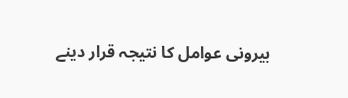بیرونی عوامل کا نتیجہ قرار دینے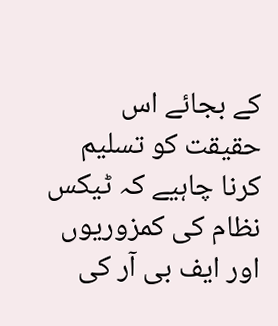کے بجائے اس حقیقت کو تسلیم کرنا چاہیے کہ ٹیکس نظام کی کمزوریوں اور ایف بی آر کی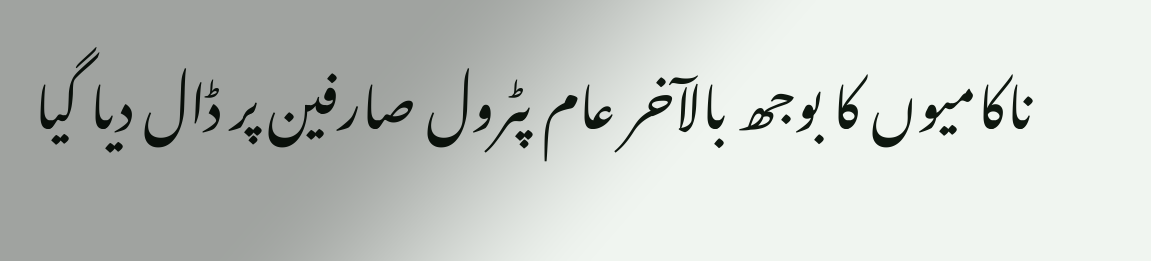ناکامیوں کا بوجھ بالآخر عام پٹرول صارفین پر ڈال دیا گیا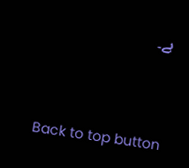ہے۔



Back to top button